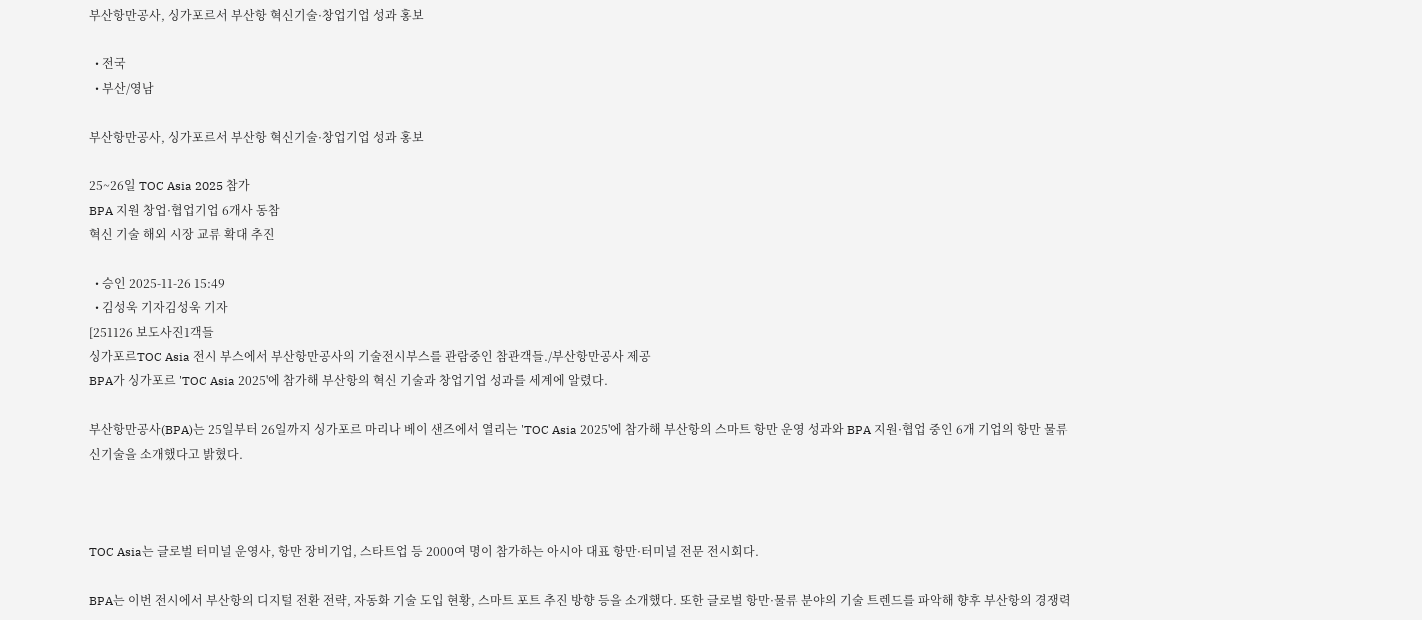부산항만공사, 싱가포르서 부산항 혁신기술·창업기업 성과 홍보

  • 전국
  • 부산/영남

부산항만공사, 싱가포르서 부산항 혁신기술·창업기업 성과 홍보

25~26일 TOC Asia 2025 참가
BPA 지원 창업·협업기업 6개사 동참
혁신 기술 해외 시장 교류 확대 추진

  • 승인 2025-11-26 15:49
  • 김성욱 기자김성욱 기자
[251126 보도사진1객들
싱가포르TOC Asia 전시 부스에서 부산항만공사의 기술전시부스를 관람중인 참관객들./부산항만공사 제공
BPA가 싱가포르 'TOC Asia 2025'에 참가해 부산항의 혁신 기술과 창업기업 성과를 세계에 알렸다.

부산항만공사(BPA)는 25일부터 26일까지 싱가포르 마리나 베이 샌즈에서 열리는 'TOC Asia 2025'에 참가해 부산항의 스마트 항만 운영 성과와 BPA 지원·협업 중인 6개 기업의 항만 물류 신기술을 소개했다고 밝혔다.



TOC Asia는 글로벌 터미널 운영사, 항만 장비기업, 스타트업 등 2000여 명이 참가하는 아시아 대표 항만·터미널 전문 전시회다.

BPA는 이번 전시에서 부산항의 디지털 전환 전략, 자동화 기술 도입 현황, 스마트 포트 추진 방향 등을 소개했다. 또한 글로벌 항만·물류 분야의 기술 트렌드를 파악해 향후 부산항의 경쟁력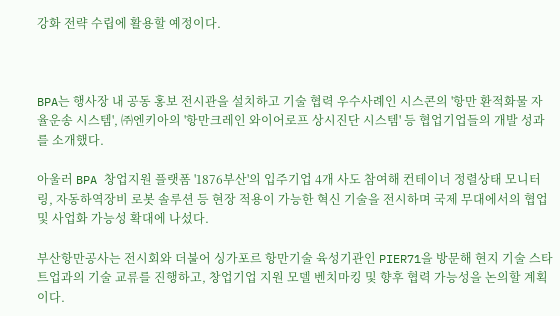강화 전략 수립에 활용할 예정이다.



BPA는 행사장 내 공동 홍보 전시관을 설치하고 기술 협력 우수사례인 시스콘의 '항만 환적화물 자율운송 시스템', ㈜엔키아의 '항만크레인 와이어로프 상시진단 시스템' 등 협업기업들의 개발 성과를 소개했다.

아울러 BPA 창업지원 플랫폼 '1876부산'의 입주기업 4개 사도 참여해 컨테이너 정렬상태 모니터링, 자동하역장비 로봇 솔루션 등 현장 적용이 가능한 혁신 기술을 전시하며 국제 무대에서의 협업 및 사업화 가능성 확대에 나섰다.

부산항만공사는 전시회와 더불어 싱가포르 항만기술 육성기관인 PIER71을 방문해 현지 기술 스타트업과의 기술 교류를 진행하고, 창업기업 지원 모델 벤치마킹 및 향후 협력 가능성을 논의할 계획이다.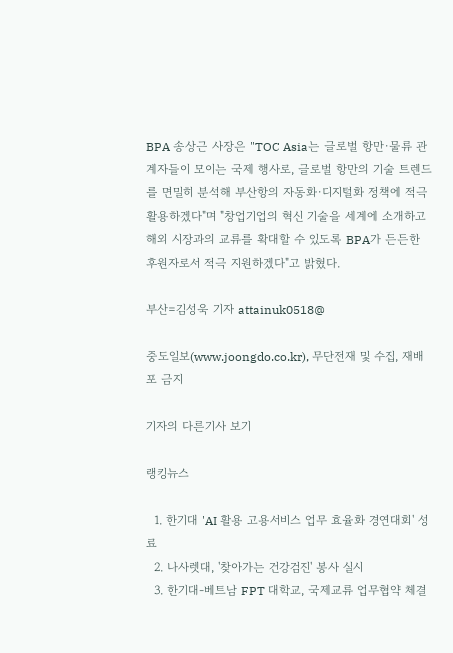BPA 송상근 사장은 "TOC Asia는 글로벌 항만·물류 관계자들이 모이는 국제 행사로, 글로벌 항만의 기술 트렌드를 면밀히 분석해 부산항의 자동화·디지털화 정책에 적극 활용하겠다"며 "창업기업의 혁신 기술을 세계에 소개하고 해외 시장과의 교류를 확대할 수 있도록 BPA가 든든한 후원자로서 적극 지원하겠다"고 밝혔다.

부산=김성욱 기자 attainuk0518@

중도일보(www.joongdo.co.kr), 무단전재 및 수집, 재배포 금지

기자의 다른기사 보기

랭킹뉴스

  1. 한기대 'AI 활용 고용서비스 업무 효율화 경연대회' 성료
  2. 나사렛대, '찾아가는 건강검진' 봉사 실시
  3. 한기대-베트남 FPT 대학교, 국제교류 업무협약 체결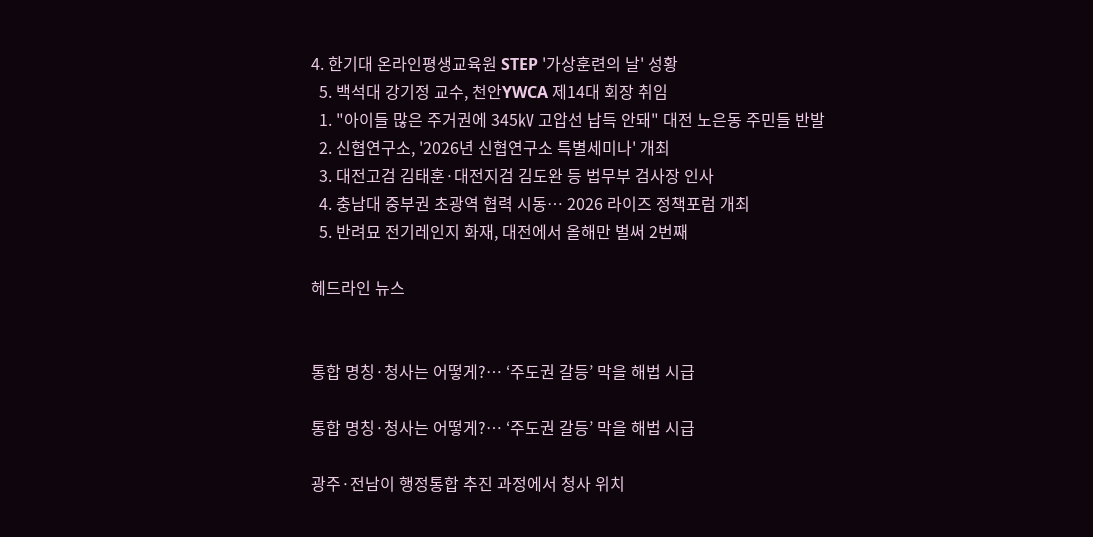4. 한기대 온라인평생교육원 STEP '가상훈련의 날' 성황
  5. 백석대 강기정 교수, 천안YWCA 제14대 회장 취임
  1. "아이들 많은 주거권에 345㎸ 고압선 납득 안돼" 대전 노은동 주민들 반발
  2. 신협연구소, '2026년 신협연구소 특별세미나' 개최
  3. 대전고검 김태훈·대전지검 김도완 등 법무부 검사장 인사
  4. 충남대 중부권 초광역 협력 시동… 2026 라이즈 정책포럼 개최
  5. 반려묘 전기레인지 화재, 대전에서 올해만 벌써 2번째

헤드라인 뉴스


통합 명칭·청사는 어떻게?… ‘주도권 갈등’ 막을 해법 시급

통합 명칭·청사는 어떻게?… ‘주도권 갈등’ 막을 해법 시급

광주·전남이 행정통합 추진 과정에서 청사 위치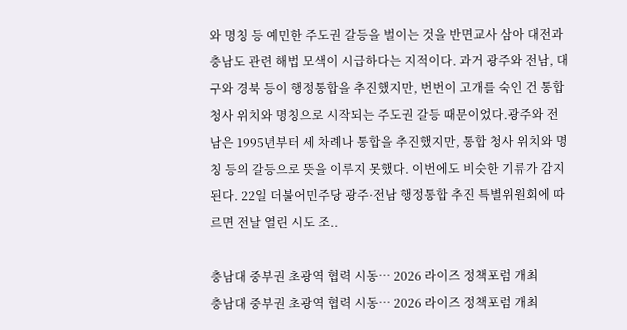와 명칭 등 예민한 주도권 갈등을 벌이는 것을 반면교사 삼아 대전과 충남도 관련 해법 모색이 시급하다는 지적이다. 과거 광주와 전남, 대구와 경북 등이 행정통합을 추진했지만, 번번이 고개를 숙인 건 통합 청사 위치와 명칭으로 시작되는 주도권 갈등 때문이었다.광주와 전남은 1995년부터 세 차례나 통합을 추진했지만, 통합 청사 위치와 명칭 등의 갈등으로 뜻을 이루지 못했다. 이번에도 비슷한 기류가 감지된다. 22일 더불어민주당 광주·전남 행정통합 추진 특별위원회에 따르면 전날 열린 시도 조..

충남대 중부권 초광역 협력 시동… 2026 라이즈 정책포럼 개최
충남대 중부권 초광역 협력 시동… 2026 라이즈 정책포럼 개최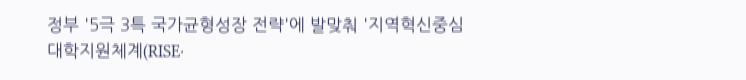정부 '5극 3특 국가균형성장 전략'에 발맞춰 '지역혁신중심 대학지원체계(RISE·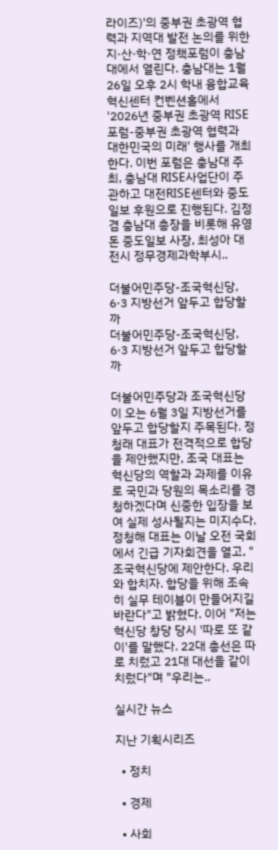라이즈)'의 중부권 초광역 협력과 지역대 발전 논의를 위한 지·산·학·연 정책포럼이 충남대에서 열린다. 충남대는 1월 26일 오후 2시 학내 융합교육혁신센터 컨벤션홀에서 '2026년 중부권 초광역 RISE 포럼-중부권 초광역 협력과 대한민국의 미래' 행사를 개최한다. 이번 포럼은 충남대 주최, 충남대 RISE사업단이 주관하고 대전RISE센터와 중도일보 후원으로 진행된다. 김정겸 충남대 총장을 비롯해 유영돈 중도일보 사장, 최성아 대전시 정무경제과학부시..

더불어민주당-조국혁신당, 6·3 지방선거 앞두고 합당할까
더불어민주당-조국혁신당, 6·3 지방선거 앞두고 합당할까

더불어민주당과 조국혁신당이 오는 6월 3일 지방선거를 앞두고 합당할지 주목된다. 정청래 대표가 전격적으로 합당을 제안했지만, 조국 대표는 혁신당의 역할과 과제를 이유로 국민과 당원의 목소리를 경청하겠다며 신중한 입장을 보여 실제 성사될지는 미지수다. 정청해 대표는 이날 오전 국회에서 긴급 기자회견을 열고, "조국혁신당에 제안한다. 우리와 합치자. 합당을 위해 조속히 실무 테이블이 만들어지길 바란다"고 밝혔다. 이어 "저는 혁신당 창당 당시 '따로 또 같이'를 말했다. 22대 총선은 따로 치렀고 21대 대선을 같이 치렀다"며 "우리는..

실시간 뉴스

지난 기획시리즈

  • 정치

  • 경제

  • 사회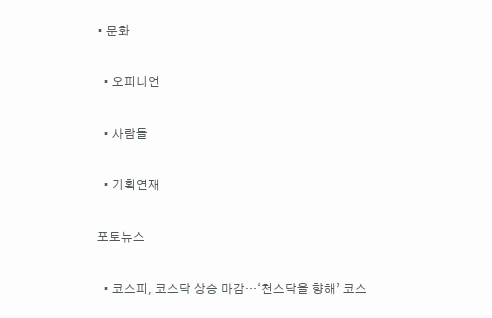• 문화

  • 오피니언

  • 사람들

  • 기획연재

포토뉴스

  • 코스피, 코스닥 상승 마감…‘천스닥을 향해’ 코스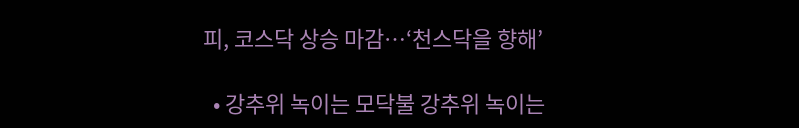피, 코스닥 상승 마감…‘천스닥을 향해’

  • 강추위 녹이는 모닥불 강추위 녹이는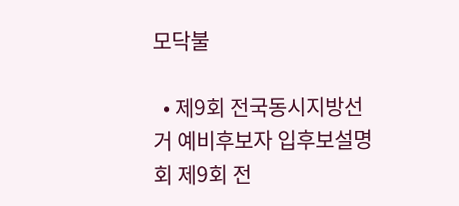모닥불

  • 제9회 전국동시지방선거 예비후보자 입후보설명회 제9회 전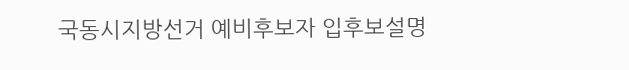국동시지방선거 예비후보자 입후보설명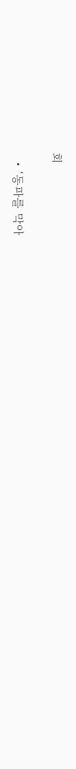회

  • ‘동파를 막아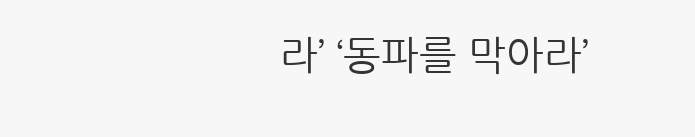라’ ‘동파를 막아라’